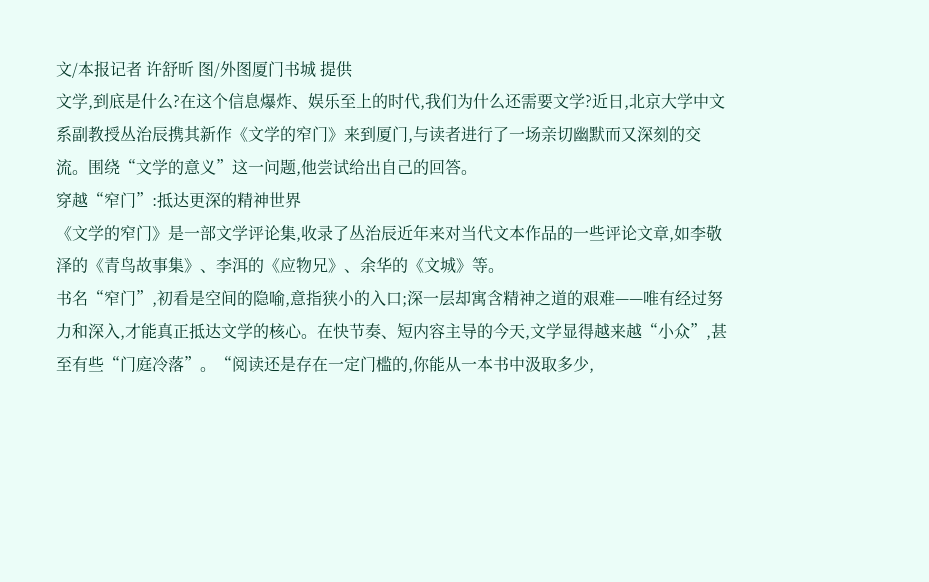文/本报记者 许舒昕 图/外图厦门书城 提供
文学,到底是什么?在这个信息爆炸、娱乐至上的时代,我们为什么还需要文学?近日,北京大学中文系副教授丛治辰携其新作《文学的窄门》来到厦门,与读者进行了一场亲切幽默而又深刻的交流。围绕“文学的意义”这一问题,他尝试给出自己的回答。
穿越“窄门”:抵达更深的精神世界
《文学的窄门》是一部文学评论集,收录了丛治辰近年来对当代文本作品的一些评论文章,如李敬泽的《青鸟故事集》、李洱的《应物兄》、余华的《文城》等。
书名“窄门”,初看是空间的隐喻,意指狭小的入口;深一层却寓含精神之道的艰难——唯有经过努力和深入,才能真正抵达文学的核心。在快节奏、短内容主导的今天,文学显得越来越“小众”,甚至有些“门庭冷落”。“阅读还是存在一定门槛的,你能从一本书中汲取多少,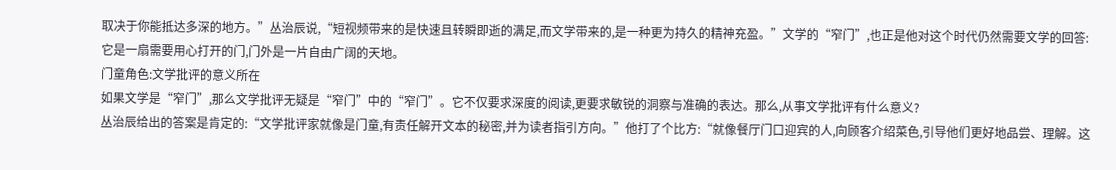取决于你能抵达多深的地方。”丛治辰说,“短视频带来的是快速且转瞬即逝的满足,而文学带来的,是一种更为持久的精神充盈。”文学的“窄门”,也正是他对这个时代仍然需要文学的回答:它是一扇需要用心打开的门,门外是一片自由广阔的天地。
门童角色:文学批评的意义所在
如果文学是“窄门”,那么文学批评无疑是“窄门”中的“窄门”。它不仅要求深度的阅读,更要求敏锐的洞察与准确的表达。那么,从事文学批评有什么意义?
丛治辰给出的答案是肯定的:“文学批评家就像是门童,有责任解开文本的秘密,并为读者指引方向。”他打了个比方:“就像餐厅门口迎宾的人,向顾客介绍菜色,引导他们更好地品尝、理解。这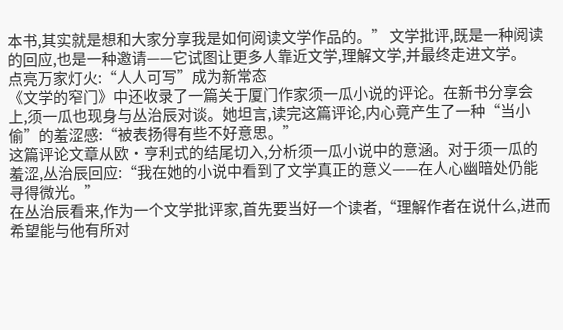本书,其实就是想和大家分享我是如何阅读文学作品的。” 文学批评,既是一种阅读的回应,也是一种邀请——它试图让更多人靠近文学,理解文学,并最终走进文学。
点亮万家灯火:“人人可写”成为新常态
《文学的窄门》中还收录了一篇关于厦门作家须一瓜小说的评论。在新书分享会上,须一瓜也现身与丛治辰对谈。她坦言,读完这篇评论,内心竟产生了一种“当小偷”的羞涩感:“被表扬得有些不好意思。”
这篇评论文章从欧·亨利式的结尾切入,分析须一瓜小说中的意涵。对于须一瓜的羞涩,丛治辰回应:“我在她的小说中看到了文学真正的意义——在人心幽暗处仍能寻得微光。”
在丛治辰看来,作为一个文学批评家,首先要当好一个读者,“理解作者在说什么,进而希望能与他有所对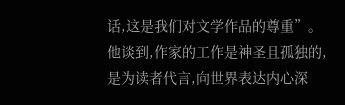话,这是我们对文学作品的尊重”。他谈到,作家的工作是神圣且孤独的,是为读者代言,向世界表达内心深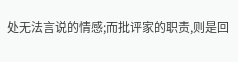处无法言说的情感;而批评家的职责,则是回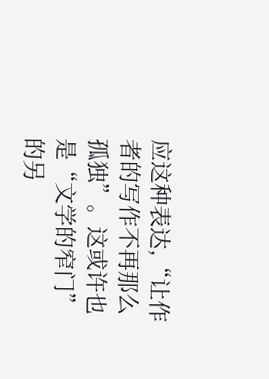应这种表达,“让作者的写作不再那么孤独”。这或许也是“文学的窄门”的另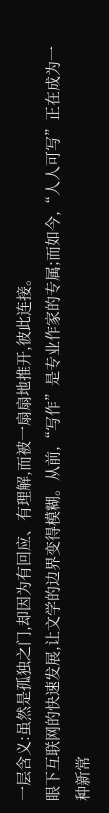一层含义:虽然是孤独之门,却因为有回应、有理解,而被一扇扇地推开,彼此连接。
眼下互联网的快速发展,让文学的边界变得模糊。从前,“写作”是专业作家的专属;而如今,“人人可写”正在成为一种新常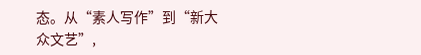态。从“素人写作”到“新大众文艺”,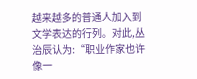越来越多的普通人加入到文学表达的行列。对此,丛治辰认为:“职业作家也许像一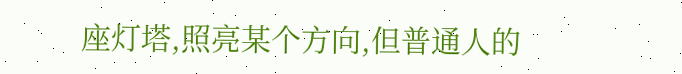座灯塔,照亮某个方向,但普通人的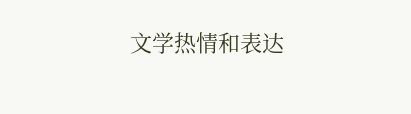文学热情和表达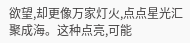欲望,却更像万家灯火,点点星光汇聚成海。这种点亮,可能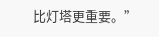比灯塔更重要。”